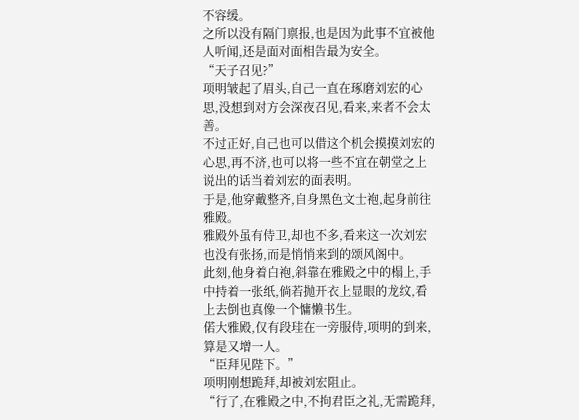不容缓。
之所以没有隔门禀报,也是因为此事不宜被他人听闻,还是面对面相告最为安全。
“天子召见?”
项明皱起了眉头,自己一直在琢磨刘宏的心思,没想到对方会深夜召见,看来,来者不会太善。
不过正好,自己也可以借这个机会摸摸刘宏的心思,再不济,也可以将一些不宜在朝堂之上说出的话当着刘宏的面表明。
于是,他穿戴整齐,自身黑色文士袍,起身前往雅殿。
雅殿外虽有侍卫,却也不多,看来这一次刘宏也没有张扬,而是悄悄来到的颂风阁中。
此刻,他身着白袍,斜靠在雅殿之中的榻上,手中持着一张纸,倘若抛开衣上显眼的龙纹,看上去倒也真像一个慵懒书生。
偌大雅殿,仅有段珪在一旁服侍,项明的到来,算是又增一人。
“臣拜见陛下。”
项明刚想跪拜,却被刘宏阻止。
“行了,在雅殿之中,不拘君臣之礼,无需跪拜,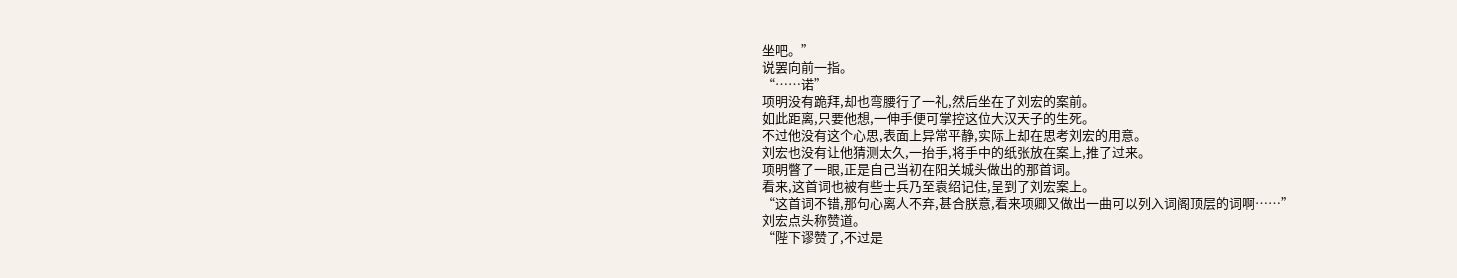坐吧。”
说罢向前一指。
“……诺”
项明没有跪拜,却也弯腰行了一礼,然后坐在了刘宏的案前。
如此距离,只要他想,一伸手便可掌控这位大汉天子的生死。
不过他没有这个心思,表面上异常平静,实际上却在思考刘宏的用意。
刘宏也没有让他猜测太久,一抬手,将手中的纸张放在案上,推了过来。
项明瞥了一眼,正是自己当初在阳关城头做出的那首词。
看来,这首词也被有些士兵乃至袁绍记住,呈到了刘宏案上。
“这首词不错,那句心离人不弃,甚合朕意,看来项卿又做出一曲可以列入词阁顶层的词啊……”
刘宏点头称赞道。
“陛下谬赞了,不过是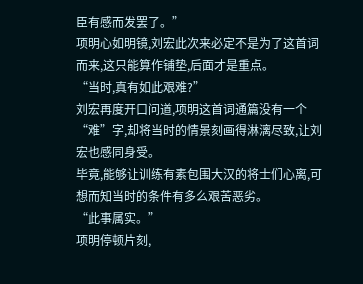臣有感而发罢了。”
项明心如明镜,刘宏此次来必定不是为了这首词而来,这只能算作铺垫,后面才是重点。
“当时,真有如此艰难?”
刘宏再度开口问道,项明这首词通篇没有一个“难”字,却将当时的情景刻画得淋漓尽致,让刘宏也感同身受。
毕竟,能够让训练有素包围大汉的将士们心离,可想而知当时的条件有多么艰苦恶劣。
“此事属实。”
项明停顿片刻,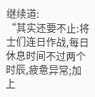继续道:
“其实还要不止:将士们连日作战,每日休息时间不过两个时辰,疲惫异常;加上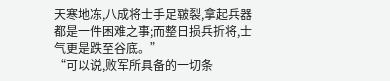天寒地冻,八成将士手足皲裂,拿起兵器都是一件困难之事;而整日损兵折将,士气更是跌至谷底。”
“可以说,败军所具备的一切条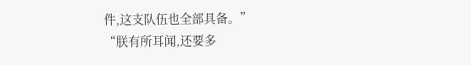件,这支队伍也全部具备。”
“朕有所耳闻,还要多